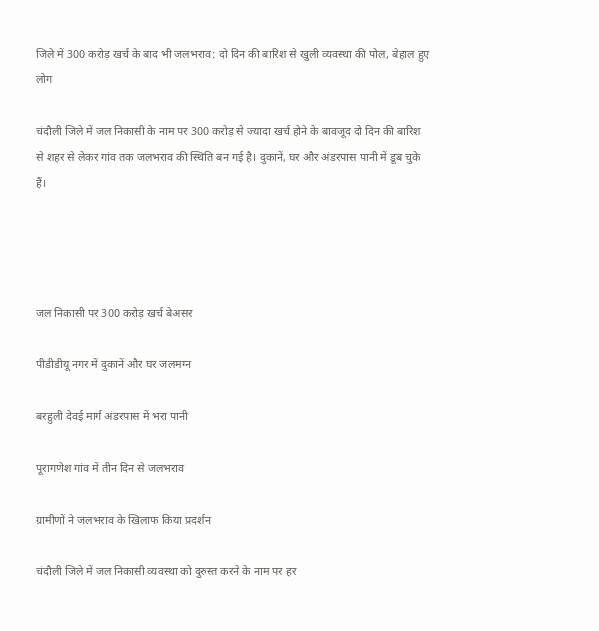जिले में 300 करोड़ खर्च के बाद भी जलभराव: दो दिन की बारिश से खुली व्यवस्था की पोल, बेहाल हुए लोग

चंदौली जिले में जल निकासी के नाम पर 300 करोड़ से ज्यादा खर्च होने के बावजूद दो दिन की बारिश से शहर से लेकर गांव तक जलभराव की स्थिति बन गई है। दुकानें, घर और अंडरपास पानी में डूब चुके हैं।




जल निकासी पर 300 करोड़ खर्च बेअसर

पीडीडीयू नगर में दुकानें और घर जलमग्न

बरहुली देवई मार्ग अंडरपास में भरा पानी

पूरागणेश गांव में तीन दिन से जलभराव

ग्रामीणों ने जलभराव के खिलाफ किया प्रदर्शन

चंदौली जिले में जल निकासी व्यवस्था को दुरुस्त करने के नाम पर हर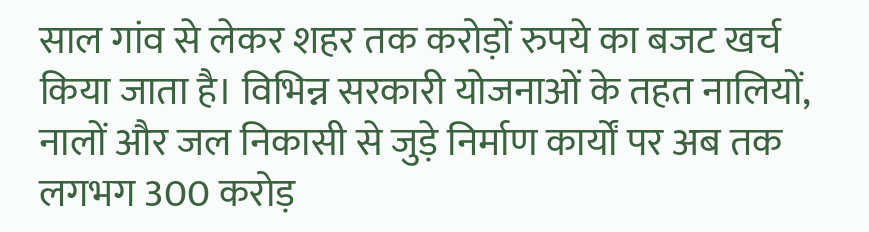साल गांव से लेकर शहर तक करोड़ों रुपये का बजट खर्च किया जाता है। विभिन्न सरकारी योजनाओं के तहत नालियों, नालों और जल निकासी से जुड़े निर्माण कार्यों पर अब तक लगभग 300 करोड़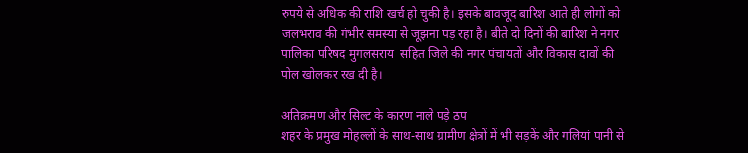रुपये से अधिक की राशि खर्च हो चुकी है। इसके बावजूद बारिश आते ही लोगों को जलभराव की गंभीर समस्या से जूझना पड़ रहा है। बीते दो दिनों की बारिश ने नगर पालिका परिषद मुगलसराय  सहित जिले की नगर पंचायतों और विकास दावों की पोल खोलकर रख दी है।

अतिक्रमण और सिल्ट के कारण नाले पड़े ठप
शहर के प्रमुख मोहल्लों के साथ-साथ ग्रामीण क्षेत्रों में भी सड़कें और गलियां पानी से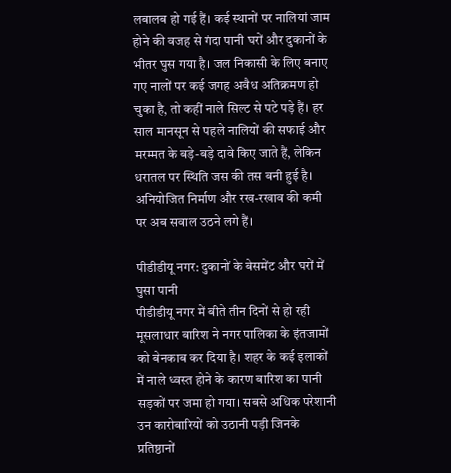लबालब हो गई हैं। कई स्थानों पर नालियां जाम होने की वजह से गंदा पानी घरों और दुकानों के भीतर घुस गया है। जल निकासी के लिए बनाए गए नालों पर कई जगह अवैध अतिक्रमण हो चुका है, तो कहीं नाले सिल्ट से पटे पड़े हैं। हर साल मानसून से पहले नालियों की सफाई और मरम्मत के बड़े-बड़े दावे किए जाते हैं, लेकिन धरातल पर स्थिति जस की तस बनी हुई है। अनियोजित निर्माण और रख-रखाव की कमी पर अब सवाल उठने लगे हैं।

पीडीडीयू नगर: दुकानों के बेसमेंट और घरों में घुसा पानी
पीडीडीयू नगर में बीते तीन दिनों से हो रही मूसलाधार बारिश ने नगर पालिका के इंतजामों को बेनकाब कर दिया है। शहर के कई इलाकों में नाले ध्वस्त होने के कारण बारिश का पानी सड़कों पर जमा हो गया। सबसे अधिक परेशानी उन कारोबारियों को उठानी पड़ी जिनके प्रतिष्ठानों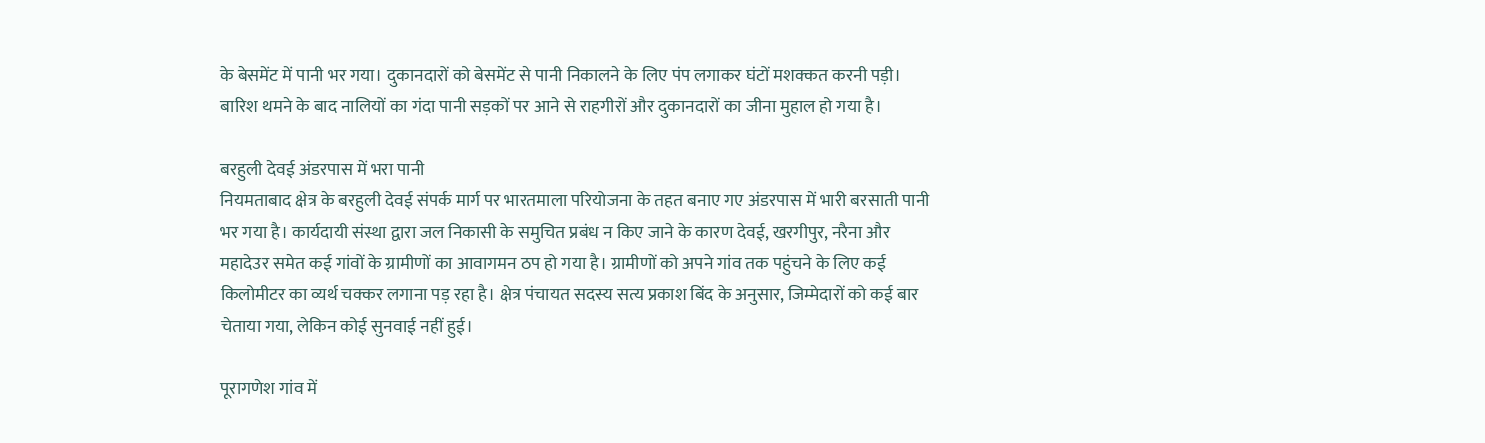के बेसमेंट में पानी भर गया। दुकानदारों को बेसमेंट से पानी निकालने के लिए पंप लगाकर घंटों मशक्कत करनी पड़ी। बारिश थमने के बाद नालियों का गंदा पानी सड़कों पर आने से राहगीरों और दुकानदारों का जीना मुहाल हो गया है।

बरहुली देवई अंडरपास में भरा पानी
नियमताबाद क्षेत्र के बरहुली देवई संपर्क मार्ग पर भारतमाला परियोजना के तहत बनाए गए अंडरपास में भारी बरसाती पानी भर गया है। कार्यदायी संस्था द्वारा जल निकासी के समुचित प्रबंध न किए जाने के कारण देवई, खरगीपुर, नरैना और महादेउर समेत कई गांवों के ग्रामीणों का आवागमन ठप हो गया है। ग्रामीणों को अपने गांव तक पहुंचने के लिए कई किलोमीटर का व्यर्थ चक्कर लगाना पड़ रहा है। क्षेत्र पंचायत सदस्य सत्य प्रकाश बिंद के अनुसार, जिम्मेदारों को कई बार चेताया गया, लेकिन कोई सुनवाई नहीं हुई।

पूरागणेश गांव में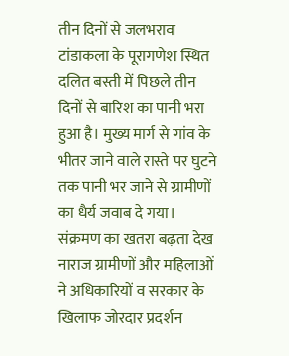तीन दिनों से जलभराव
टांडाकला के पूरागणेश स्थित दलित बस्ती में पिछले तीन दिनों से बारिश का पानी भरा हुआ है। मुख्य मार्ग से गांव के भीतर जाने वाले रास्ते पर घुटने तक पानी भर जाने से ग्रामीणों का धैर्य जवाब दे गया। संक्रमण का खतरा बढ़ता देख नाराज ग्रामीणों और महिलाओं ने अधिकारियों व सरकार के खिलाफ जोरदार प्रदर्शन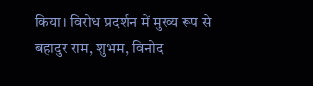किया। विरोध प्रदर्शन में मुख्य रूप से बहादुर राम, शुभम, विनोद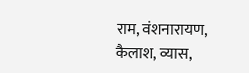राम, वंशनारायण, कैलाश, व्यास,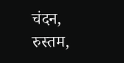चंदन, रुस्तम,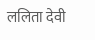ललिता देवी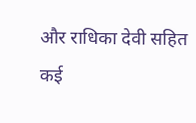और राधिका देवी सहित कई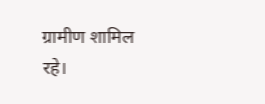ग्रामीण शामिल रहे।